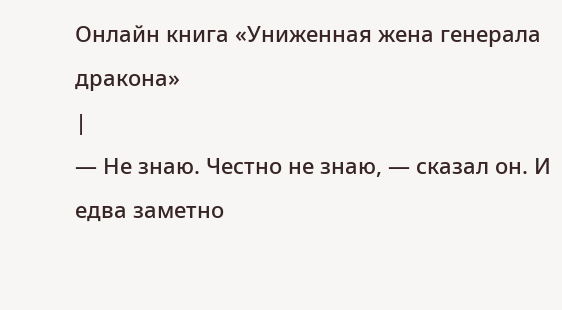Онлайн книга «Униженная жена генерала дракона»
|
— Не знаю. Честно не знаю, — сказал он. И едва заметно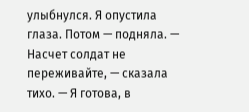улыбнулся. Я опустила глаза. Потом — подняла. — Насчет солдат не переживайте, — сказала тихо. — Я готова, в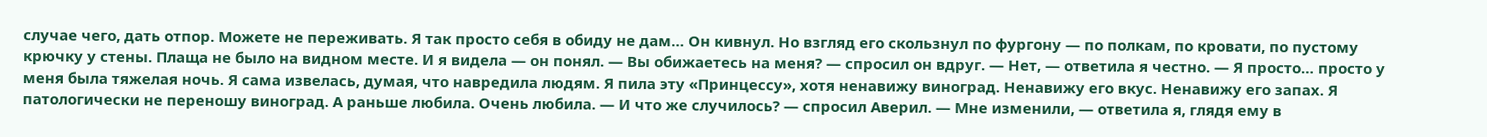случае чего, дать отпор. Можете не переживать. Я так просто себя в обиду не дам… Он кивнул. Но взгляд его скользнул по фургону — по полкам, по кровати, по пустому крючку у стены. Плаща не было на видном месте. И я видела — он понял. — Вы обижаетесь на меня? — спросил он вдруг. — Нет, — ответила я честно. — Я просто… просто у меня была тяжелая ночь. Я сама извелась, думая, что навредила людям. Я пила эту «Принцессу», хотя ненавижу виноград. Ненавижу его вкус. Ненавижу его запах. Я патологически не переношу виноград. А раньше любила. Очень любила. — И что же случилось? — спросил Аверил. — Мне изменили, — ответила я, глядя ему в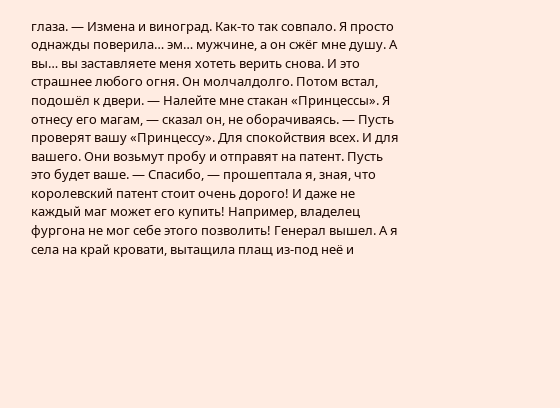глаза. — Измена и виноград. Как-то так совпало. Я просто однажды поверила… эм… мужчине, а он сжёг мне душу. А вы… вы заставляете меня хотеть верить снова. И это страшнее любого огня. Он молчалдолго. Потом встал, подошёл к двери. — Налейте мне стакан «Принцессы». Я отнесу его магам, — сказал он, не оборачиваясь. — Пусть проверят вашу «Принцессу». Для спокойствия всех. И для вашего. Они возьмут пробу и отправят на патент. Пусть это будет ваше. — Спасибо, — прошептала я, зная, что королевский патент стоит очень дорого! И даже не каждый маг может его купить! Например, владелец фургона не мог себе этого позволить! Генерал вышел. А я села на край кровати, вытащила плащ из-под неё и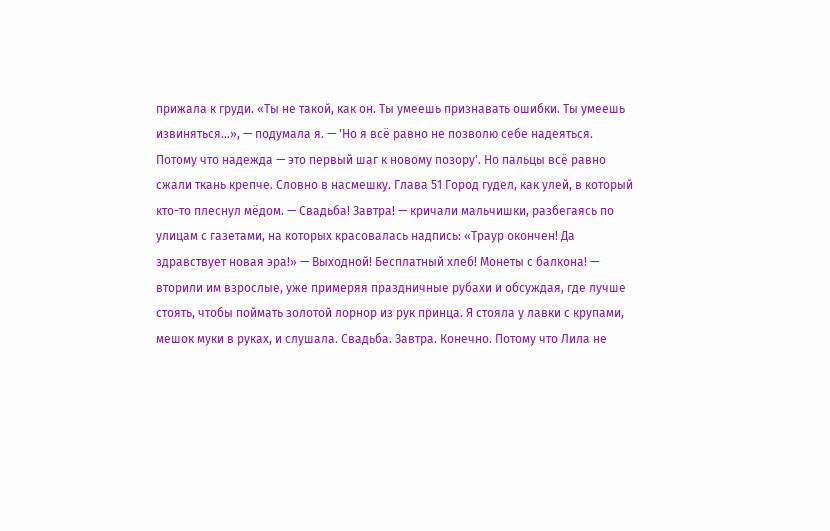прижала к груди. «Ты не такой, как он. Ты умеешь признавать ошибки. Ты умеешь извиняться…», — подумала я. — 'Но я всё равно не позволю себе надеяться. Потому что надежда — это первый шаг к новому позору'. Но пальцы всё равно сжали ткань крепче. Словно в насмешку. Глава 51 Город гудел, как улей, в который кто-то плеснул мёдом. — Свадьба! Завтра! — кричали мальчишки, разбегаясь по улицам с газетами, на которых красовалась надпись: «Траур окончен! Да здравствует новая эра!» — Выходной! Бесплатный хлеб! Монеты с балкона! — вторили им взрослые, уже примеряя праздничные рубахи и обсуждая, где лучше стоять, чтобы поймать золотой лорнор из рук принца. Я стояла у лавки с крупами, мешок муки в руках, и слушала. Свадьба. Завтра. Конечно. Потому что Лила не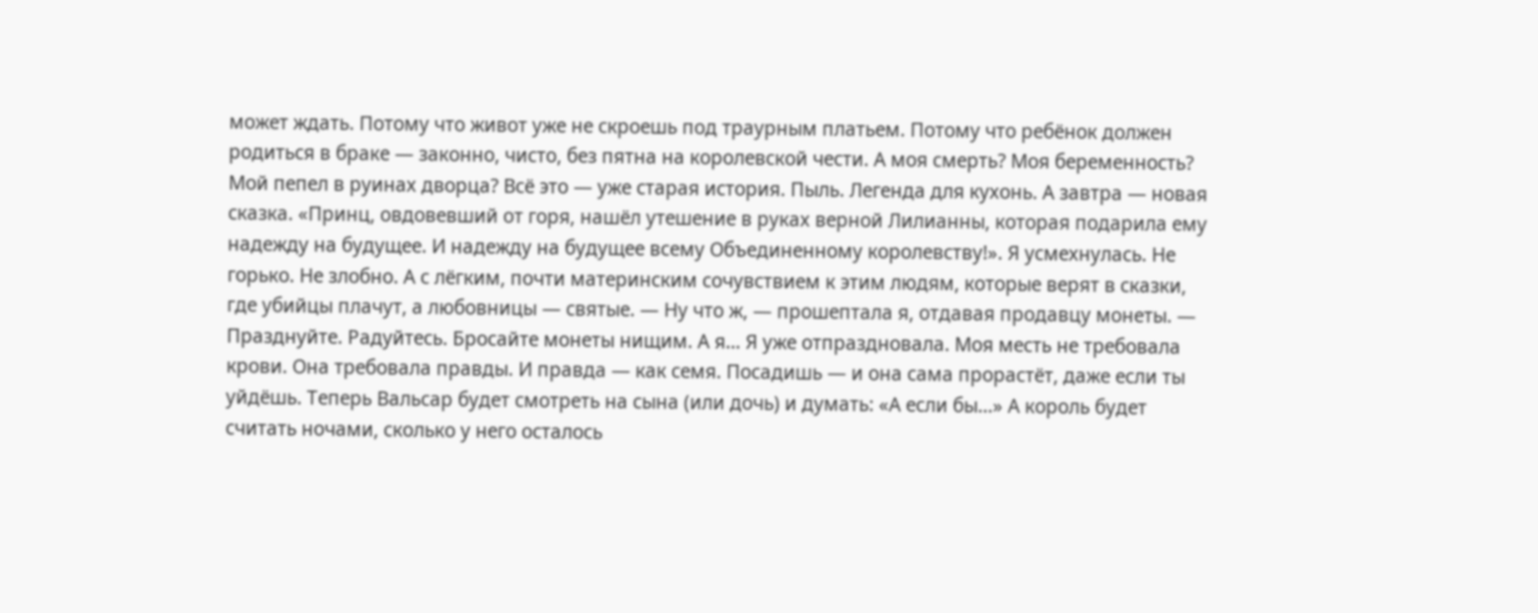может ждать. Потому что живот уже не скроешь под траурным платьем. Потому что ребёнок должен родиться в браке — законно, чисто, без пятна на королевской чести. А моя смерть? Моя беременность? Мой пепел в руинах дворца? Всё это — уже старая история. Пыль. Легенда для кухонь. А завтра — новая сказка. «Принц, овдовевший от горя, нашёл утешение в руках верной Лилианны, которая подарила ему надежду на будущее. И надежду на будущее всему Объединенному королевству!». Я усмехнулась. Не горько. Не злобно. А с лёгким, почти материнским сочувствием к этим людям, которые верят в сказки, где убийцы плачут, а любовницы — святые. — Ну что ж, — прошептала я, отдавая продавцу монеты. — Празднуйте. Радуйтесь. Бросайте монеты нищим. А я… Я уже отпраздновала. Моя месть не требовала крови. Она требовала правды. И правда — как семя. Посадишь — и она сама прорастёт, даже если ты уйдёшь. Теперь Вальсар будет смотреть на сына (или дочь) и думать: «А если бы…» А король будет считать ночами, сколько у него осталось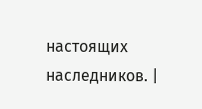настоящих наследников. |